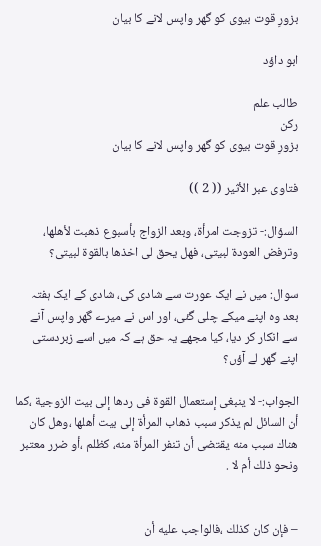بزورِ قوت بیوی کو گھر واپس لانے کا بیان

ابو داؤد

طالب علم
رکن
بزورِ قوت بیوی کو گھر واپس لانے کا بیان

فتاوى عبر الأثير (( 2 ))

السؤال:- تزوجت امرأة، وبعد الزواج بأسبوع ذهبت لأهلها، وترفض العودة لبيتى، فهل يحق لى اخذها بالقوة لبيتى؟

سوال: میں نے ایک عورت سے شادی کی، شادی کے ایک ہفتہ بعد وہ اپنے میکے چلی گئی، اور اس نے میرے گھر واپس آنے سے انکار کر دیا، کیا مجھے یہ حق ہے کہ میں اسے زبردستی اپنے گھر لے آؤں؟

الجواب:- لا ينبغى إستعمال القوة فى ردها إلى بيت الزوجية ،كما أن السائل لم يذكر سبب ذهاب المرأة إلى بيت أهلها ،وهل كان هناك سبب منه يقتضى أن تنفر المرأة منه، كظلم ،أو ضرر معتبر ونحو ذلك أم لا .


– فإن كان كذلك ،فالواجب عليه أن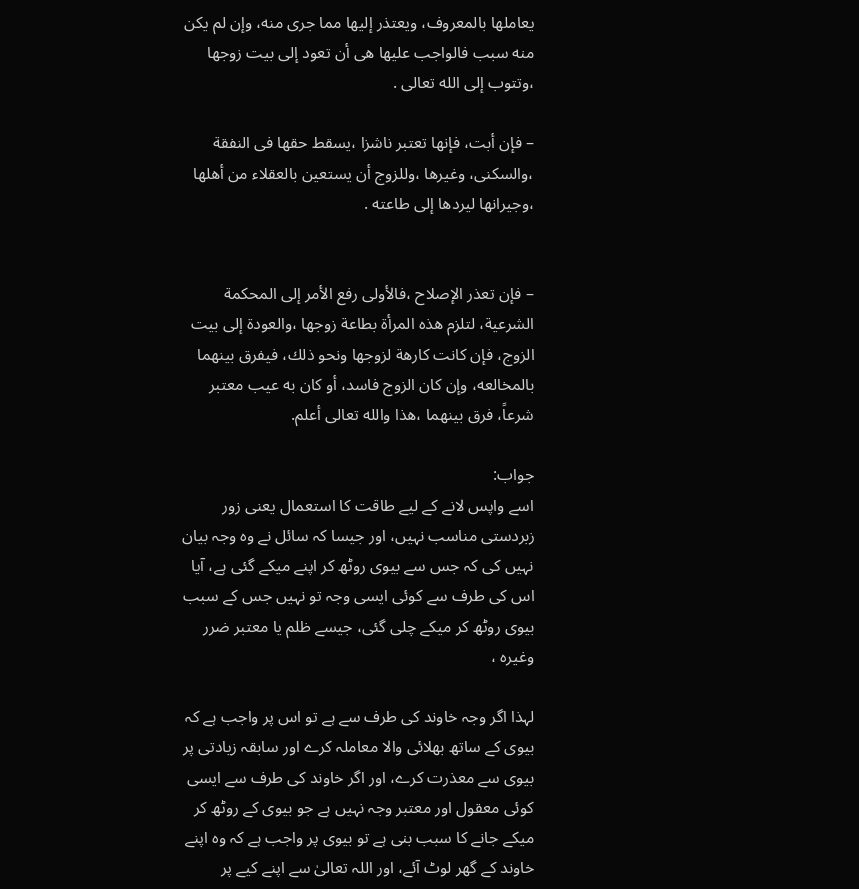يعاملها بالمعروف، ويعتذر إليها مما جرى منه، وإن لم يكن منه سبب فالواجب عليها هى أن تعود إلى بيت زوجها ،وتتوب إلى الله تعالى .

– فإن أبت، فإنها تعتبر ناشزا ،يسقط حقها فى النفقة ،والسكنى، وغيرها ،وللزوج أن يستعين بالعقلاء من أهلها ،وجيرانها ليردها إلى طاعته .


– فإن تعذر الإصلاح ،فالأولى رفع الأمر إلى المحكمة الشرعية، لتلزم هذه المرأة بطاعة زوجها ،والعودة إلى بيت الزوج، فإن كانت كارهة لزوجها ونحو ذلك، فيفرق بينهما بالمخالعه، وإن كان الزوج فاسد، أو كان به عيب معتبر شرعاً، فرق بينهما ،هذا والله تعالى أعلم.

جواب:
اسے واپس لانے کے لیے طاقت کا استعمال یعنی زور زبردستی مناسب نہیں، اور جیسا کہ سائل نے وہ وجہ بیان نہیں کی کہ جس سے بیوی روٹھ کر اپنے میکے گئی ہے، آیا اس کی طرف سے کوئی ایسی وجہ تو نہیں جس کے سبب بیوی روٹھ کر میکے چلی گئی، جیسے ظلم یا معتبر ضرر وغیرہ ،

لہذا اگر وجہ خاوند کی طرف سے ہے تو اس پر واجب ہے کہ بیوی کے ساتھ بھلائی والا معاملہ کرے اور سابقہ زیادتی پر بیوی سے معذرت کرے، اور اگر خاوند کی طرف سے ایسی کوئی معقول اور معتبر وجہ نہیں ہے جو بیوی کے روٹھ کر میکے جانے کا سبب بنی ہے تو بیوی پر واجب ہے کہ وہ اپنے خاوند کے گھر لوٹ آئے، اور اللہ تعالیٰ سے اپنے کیے پر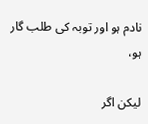نادم ہو اور توبہ کی طلب گار ہو،

لیکن اگر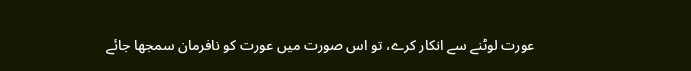عورت لوٹنے سے انکار کرے، تو اس صورت میں عورت کو نافرمان سمجھا جائے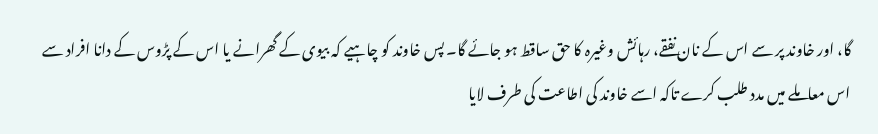گا، اور خاوند پر سے اس کے نان نفقے، رہائش وغیرہ کا حق ساقط ہو جائے گا۔ پس خاوند کو چاہیے کہ بیوی کے گھرانے یا اس کے پڑوس کے دانا افراد سے اس معاملے میں مدد طلب کرے تاکہ اسے خاوند کی اطاعت کی طرف لایا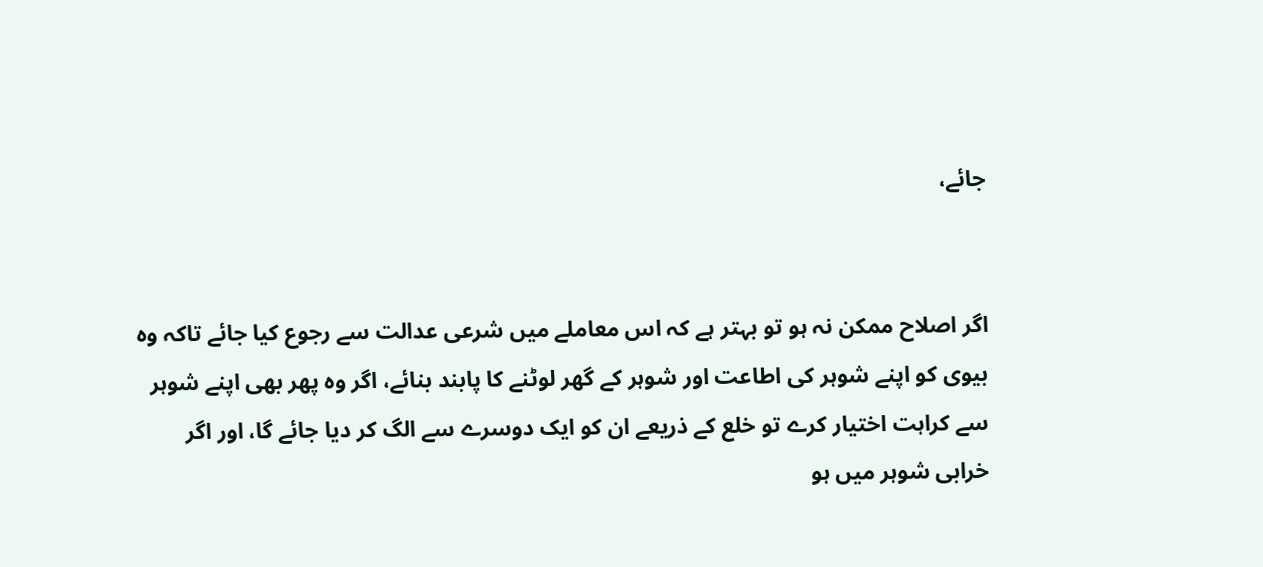جائے،


اگر اصلاح ممکن نہ ہو تو بہتر ہے کہ اس معاملے میں شرعی عدالت سے رجوع کیا جائے تاکہ وہ بیوی کو اپنے شوہر کی اطاعت اور شوہر کے گھر لوٹنے کا پابند بنائے، اگر وہ پھر بھی اپنے شوہر سے کراہت اختیار کرے تو خلع کے ذریعے ان کو ایک دوسرے سے الگ کر دیا جائے گا، اور اگر خرابی شوہر میں ہو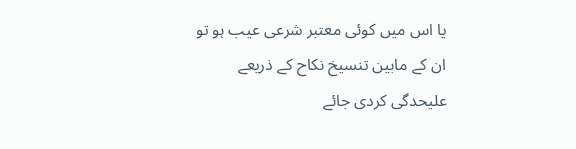یا اس میں کوئی معتبر شرعی عیب ہو تو ان کے مابین تنسیخ نکاح کے ذریعے علیحدگی کردی جائے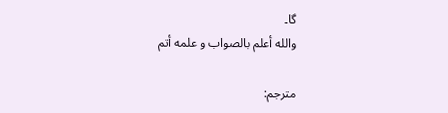گا۔
والله أعلم بالصواب و علمه أتم

مترجم: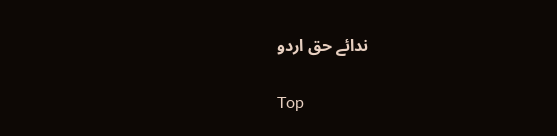ندائے حق اردو

Top